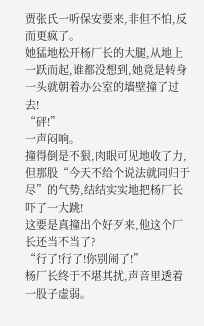贾张氏一听保安要来,非但不怕,反而更疯了。
她猛地松开杨厂长的大腿,从地上一跃而起,谁都没想到,她竟是转身一头就朝着办公室的墙壁撞了过去!
“砰!”
一声闷响。
撞得倒是不狠,肉眼可见地收了力,但那股“今天不给个说法就同归于尽”的气势,结结实实地把杨厂长吓了一大跳!
这要是真撞出个好歹来,他这个厂长还当不当了?
“行了!行了!你别闹了!”
杨厂长终于不堪其扰,声音里透着一股子虚弱。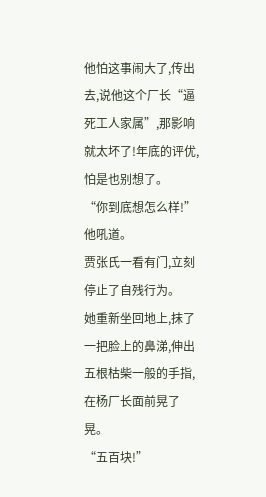他怕这事闹大了,传出去,说他这个厂长“逼死工人家属”,那影响就太坏了!年底的评优,怕是也别想了。
“你到底想怎么样!”
他吼道。
贾张氏一看有门,立刻停止了自残行为。
她重新坐回地上,抹了一把脸上的鼻涕,伸出五根枯柴一般的手指,在杨厂长面前晃了晃。
“五百块!”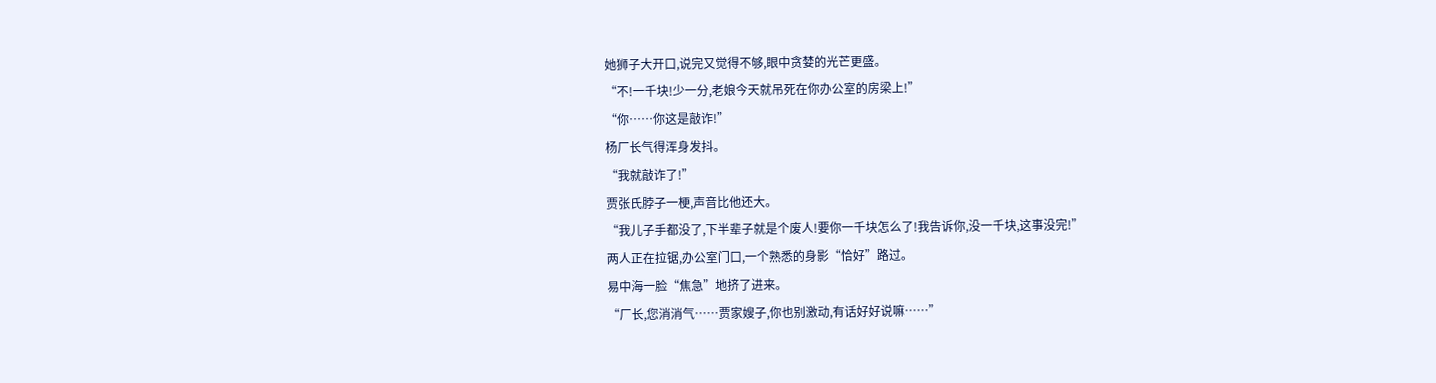她狮子大开口,说完又觉得不够,眼中贪婪的光芒更盛。
“不!一千块!少一分,老娘今天就吊死在你办公室的房梁上!”
“你……你这是敲诈!”
杨厂长气得浑身发抖。
“我就敲诈了!”
贾张氏脖子一梗,声音比他还大。
“我儿子手都没了,下半辈子就是个废人!要你一千块怎么了!我告诉你,没一千块,这事没完!”
两人正在拉锯,办公室门口,一个熟悉的身影“恰好”路过。
易中海一脸“焦急”地挤了进来。
“厂长,您消消气……贾家嫂子,你也别激动,有话好好说嘛……”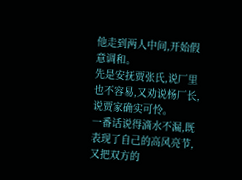他走到两人中间,开始假意调和。
先是安抚贾张氏,说厂里也不容易,又劝说杨厂长,说贾家确实可怜。
一番话说得滴水不漏,既表现了自己的高风亮节,又把双方的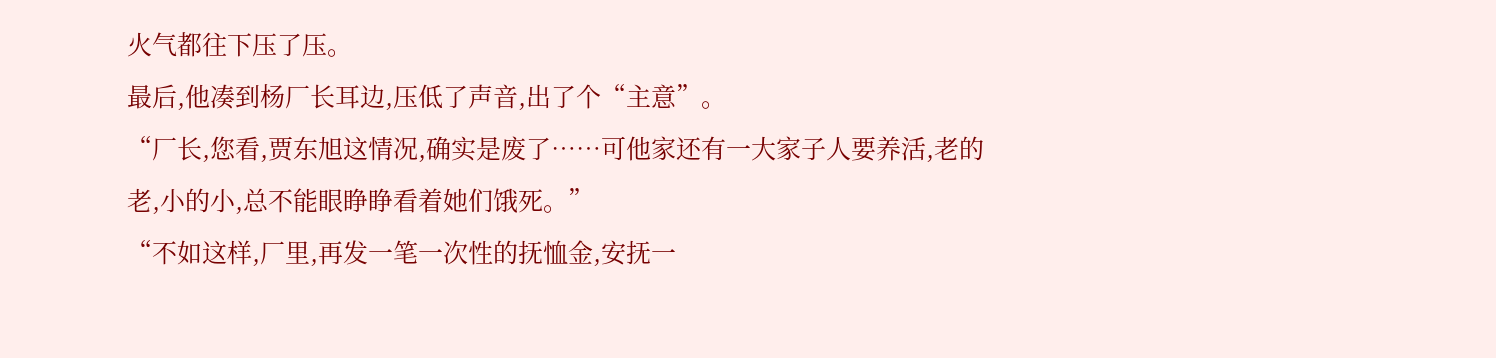火气都往下压了压。
最后,他凑到杨厂长耳边,压低了声音,出了个“主意”。
“厂长,您看,贾东旭这情况,确实是废了……可他家还有一大家子人要养活,老的老,小的小,总不能眼睁睁看着她们饿死。”
“不如这样,厂里,再发一笔一次性的抚恤金,安抚一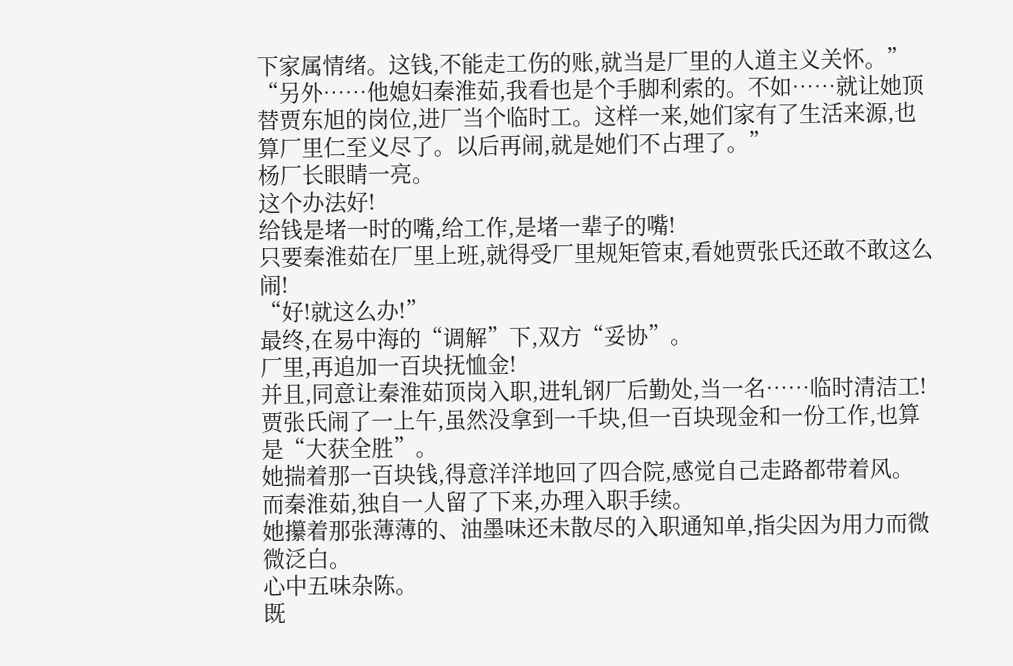下家属情绪。这钱,不能走工伤的账,就当是厂里的人道主义关怀。”
“另外……他媳妇秦淮茹,我看也是个手脚利索的。不如……就让她顶替贾东旭的岗位,进厂当个临时工。这样一来,她们家有了生活来源,也算厂里仁至义尽了。以后再闹,就是她们不占理了。”
杨厂长眼睛一亮。
这个办法好!
给钱是堵一时的嘴,给工作,是堵一辈子的嘴!
只要秦淮茹在厂里上班,就得受厂里规矩管束,看她贾张氏还敢不敢这么闹!
“好!就这么办!”
最终,在易中海的“调解”下,双方“妥协”。
厂里,再追加一百块抚恤金!
并且,同意让秦淮茹顶岗入职,进轧钢厂后勤处,当一名……临时清洁工!
贾张氏闹了一上午,虽然没拿到一千块,但一百块现金和一份工作,也算是“大获全胜”。
她揣着那一百块钱,得意洋洋地回了四合院,感觉自己走路都带着风。
而秦淮茹,独自一人留了下来,办理入职手续。
她攥着那张薄薄的、油墨味还未散尽的入职通知单,指尖因为用力而微微泛白。
心中五味杂陈。
既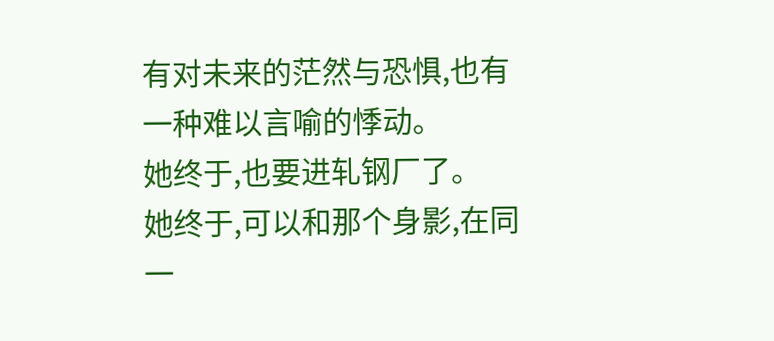有对未来的茫然与恐惧,也有一种难以言喻的悸动。
她终于,也要进轧钢厂了。
她终于,可以和那个身影,在同一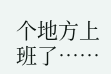个地方上班了……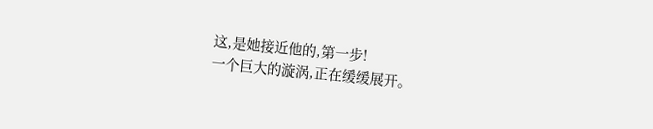这,是她接近他的,第一步!
一个巨大的漩涡,正在缓缓展开。